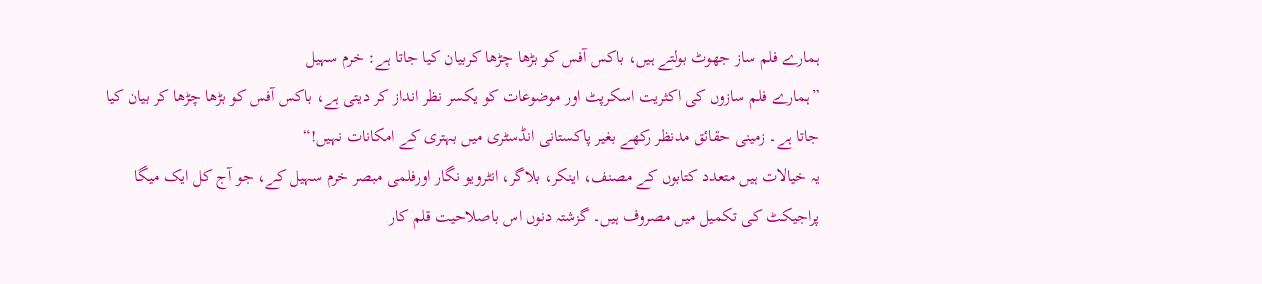ہمارے فلم ساز جھوٹ بولتے ہیں، باکس آفس کو بڑھا چڑھا کربیان کیا جاتا ہے: خرم سہیل
”ہمارے فلم سازوں کی اکثریت اسکرپٹ اور موضوعات کو یکسر نظر انداز کر دیتی ہے، باکس آفس کو بڑھا چڑھا کر بیان کیا جاتا ہے۔ زمینی حقائق مدنظر رکھے بغیر پاکستانی انڈسٹری میں بہتری کے امکانات نہیں!“
یہ خیالات ہیں متعدد کتابوں کے مصنف، اینکر، بلاگر، انٹرویو نگار اورفلمی مبصر خرم سہیل کے، جو آج کل ایک میگا پراجیکٹ کی تکمیل میں مصروف ہیں۔ گزشتہ دنوں اس باصلاحیت قلم کار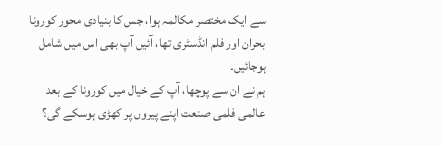سے ایک مختصر مکالمہ ہوا، جس کا بنیادی محور کورونا بحران اور فلم انڈسٹری تھا، آئیں آپ بھی اس میں شامل ہوجائیں۔
ہم نے ان سے پوچھا، آپ کے خیال میں کورونا کے بعد عالمی فلمی صنعت اپنے پیروں پر کھڑی ہوسکے گی؟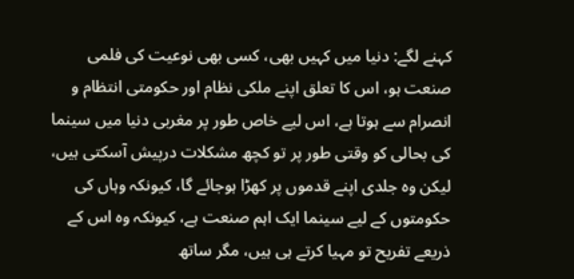کہنے لگے: دنیا میں کہیں بھی، کسی بھی نوعیت کی فلمی صنعت ہو، اس کا تعلق اپنے ملکی نظام اور حکومتی انتظام و انصرام سے ہوتا ہے، اس لیے خاص طور پر مغربی دنیا میں سینما کی بحالی کو وقتی طور پر تو کچھ مشکلات درپیش آسکتی ہیں، لیکن وہ جلدی اپنے قدموں پر کھڑا ہوجائے گا، کیونکہ وہاں کی حکومتوں کے لیے سینما ایک اہم صنعت ہے، کیونکہ وہ اس کے ذریعے تفریح تو مہیا کرتے ہی ہیں، مگر ساتھ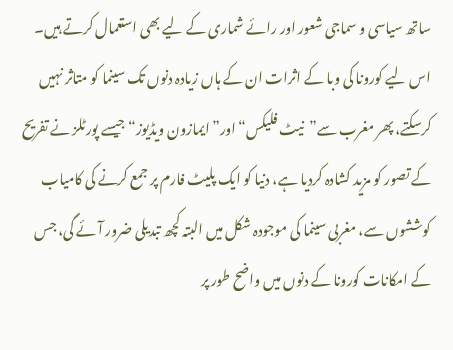ساتھ سیاسی و سماجی شعور اور رائے شماری کے لیے بھی استعمال کرتے ہیں۔ اس لیے کورونا کی وبا کے اثرات ان کے ہاں زیادہ دنوں تک سینما کو متاثر نہیں کرسکتے، پھر مغرب سے”نیٹ فلیکس“اور”ایمازون ویڈیوز“ جیسے پورٹلز نے تفریح کے تصور کو مزید کشادہ کردیا ہے، دنیا کو ایک پلیٹ فارم پر جمع کرنے کی کامیاب کوششوں سے، مغربی سینما کی موجودہ شکل میں البتہ کچھ تبدیلی ضرور آئے گی، جس کے امکانات کورونا کے دنوں میں واضح طور پر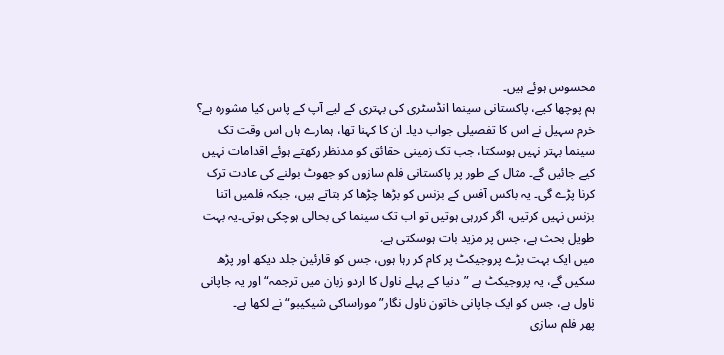محسوس ہوئے ہیں۔
ہم پوچھا کیے، پاکستانی سینما انڈسٹری کی بہتری کے لیے آپ کے پاس کیا مشورہ ہے؟
خرم سہیل نے اس کا تفصیلی جواب دیا۔ ان کا کہنا تھا، ہمارے ہاں اس وقت تک سینما بہتر نہیں ہوسکتا، جب تک زمینی حقائق کو مدنظر رکھتے ہوئے اقدامات نہیں کیے جائیں گے۔ مثال کے طور پر پاکستانی فلم سازوں کو جھوٹ بولنے کی عادت ترک کرنا پڑے گی۔ یہ باکس آفس کے بزنس کو بڑھا چڑھا کر بتاتے ہیں، جبکہ فلمیں اتنا بزنس نہیں کرتیں، اگر کررہی ہوتیں تو اب تک سینما کی بحالی ہوچکی ہوتی۔یہ بہت طویل بحث ہے، جس پر مزید بات ہوسکتی ہے.
میں ایک بہت بڑے پروجیکٹ پر کام کر رہا ہوں، جس کو قارئین جلد دیکھ اور پڑھ سکیں گے، یہ پروجیکٹ ہے ”دنیا کے پہلے ناول کا اردو زبان میں ترجمہ“ اور یہ جاپانی ناول ہے، جس کو ایک جاپانی خاتون ناول نگار”موراساکی شیکیبو“ نے لکھا ہے۔
پھر فلم سازی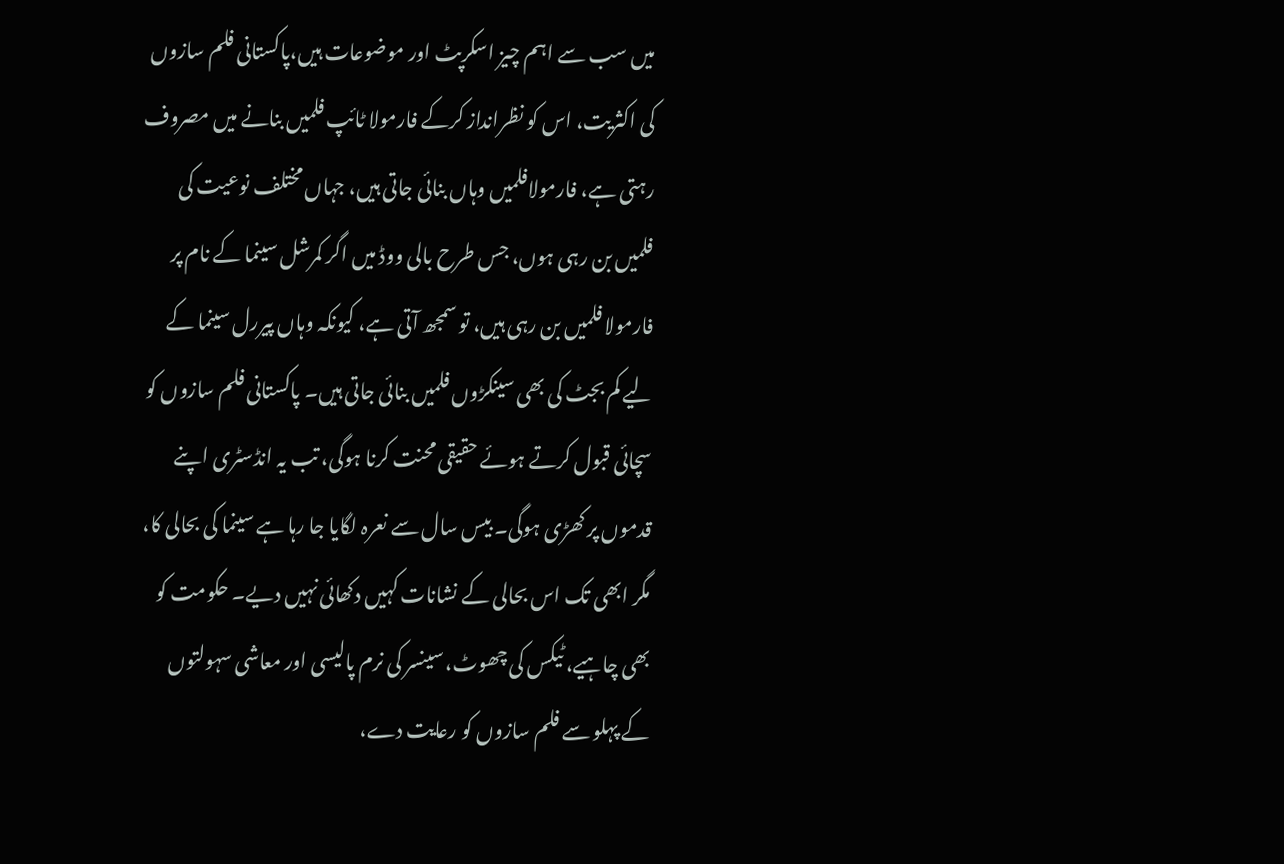میں سب سے اہم چیز اسکرپٹ اور موضوعات ہیں،پاکستانی فلم سازوں کی اکثریت، اس کو نظرانداز کرکے فارمولا ٹائپ فلمیں بنانے میں مصروف رہتی ہے، فارمولافلمیں وہاں بنائی جاتی ہیں، جہاں مختلف نوعیت کی فلمیں بن رہی ہوں، جس طرح بالی ووڈ میں اگر کمرشل سینما کے نام پر فارمولا فلمیں بن رہی ہیں، تو سمجھ آتی ہے، کیونکہ وہاں پیررل سینما کے لیے کم بجٹ کی بھی سینکڑوں فلمیں بنائی جاتی ہیں۔ پاکستانی فلم سازوں کو سچائی قبول کرتے ہوئے حقیقی محنت کرنا ہوگی، تب یہ انڈسٹری اپنے قدموں پر کھڑی ہوگی۔ بیس سال سے نعرہ لگایا جا رہا ہے سینما کی بحالی کا، مگر ابھی تک اس بحالی کے نشانات کہیں دکھائی نہیں دیے۔ حکومت کو بھی چاہیے، ٹیکس کی چھوٹ، سینسر کی نرم پالیسی اور معاشی سہولتوں کے پہلو سے فلم سازوں کو رعایت دے،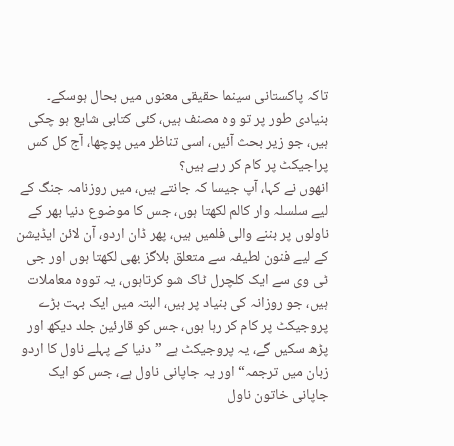تاکہ پاکستانی سینما حقیقی معنوں میں بحال ہوسکے۔
بنیادی طور پر تو وہ مصنف ہیں، کئی کتابی شایع ہو چکی ہیں، جو زیر بحث آئیں، اسی تناظر میں پوچھا، آج کل کس پراجیکٹ پر کام کر رہے ہیں؟
انھوں نے کہا، آپ جیسا کہ جانتے ہیں، میں روزنامہ جنگ کے لیے سلسلہ وار کالم لکھتا ہوں، جس کا موضوع دنیا بھر کے ناولوں پر بننے والی فلمیں ہیں، پھر ڈان اردو، آن لائن ایڈیشن کے لیے فنون لطیفہ سے متعلق بلاگز بھی لکھتا ہوں اور جی ٹی وی سے ایک کلچرل ٹاک شو کرتاہوں، یہ تووہ معاملات ہیں، جو روزانہ کی بنیاد پر ہیں، البتہ میں ایک بہت بڑے پروجیکٹ پر کام کر رہا ہوں، جس کو قارئین جلد دیکھ اور پڑھ سکیں گے، یہ پروجیکٹ ہے ”دنیا کے پہلے ناول کا اردو زبان میں ترجمہ“ اور یہ جاپانی ناول ہے، جس کو ایک جاپانی خاتون ناول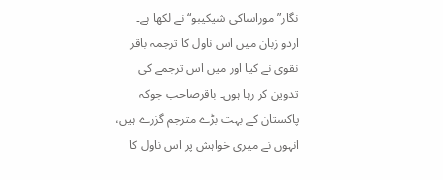نگار”موراساکی شیکیبو“ نے لکھا ہے۔
اردو زبان میں اس ناول کا ترجمہ باقر نقوی نے کیا اور میں اس ترجمے کی تدوین کر رہا ہوں۔ باقرصاحب جوکہ پاکستان کے بہت بڑے مترجم گزرے ہیں، انہوں نے میری خواہش پر اس ناول کا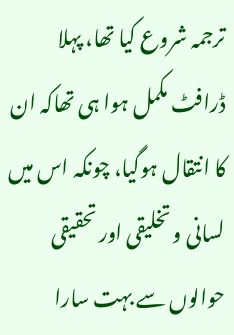ترجمہ شروع کیا تھا، پہلا ڈرافٹ مکمل ہوا ہی تھاکہ ان کا انتقال ہوگیا، چونکہ اس میں لسانی و تخلیقی اور تحقیقی حوالوں سے بہت سارا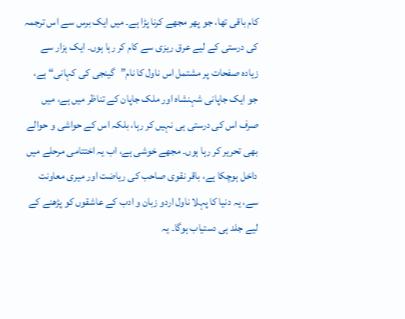کام باقی تھا، جو پھر مجھے کرنا پڑا ہے۔ میں ایک برس سے اس ترجمہ کی درستی کے لیے عرق ریزی سے کام کر رہا ہوں۔ ایک ہزار سے زیادہ صفحات پر مشتمل اس ناول کا نام”گینجی کی کہانی“ ہے، جو ایک جاپانی شہنشاہ اور ملک جاپان کے تناظر میں ہے، میں صرف اس کی درستی ہی نہیں کر رہا، بلکہ اس کے حواشی و حوالے بھی تحریر کر رہا ہوں۔ مجھے خوشی ہے، اب یہ اختتامی مرحلے میں داخل ہوچکا ہے، باقر نقوی صاحب کی ریاضت اور میری معاونت سے، یہ دنیا کا پہلا ناول اردو زبان و ادب کے عاشقوں کو پڑھنے کے لیے جلد ہی دستیاب ہوگا۔ یہ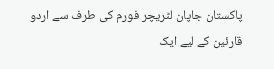پاکستان جاپان لٹریچر فورم کی طرف سے اردو قارئین کے لیے ایک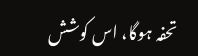تحفہ ہوگا، اس کوشش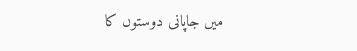میں جاپانی دوستوں کا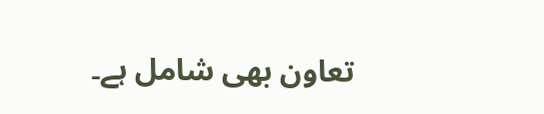تعاون بھی شامل ہے۔